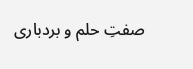صفتِ حلم و بردباری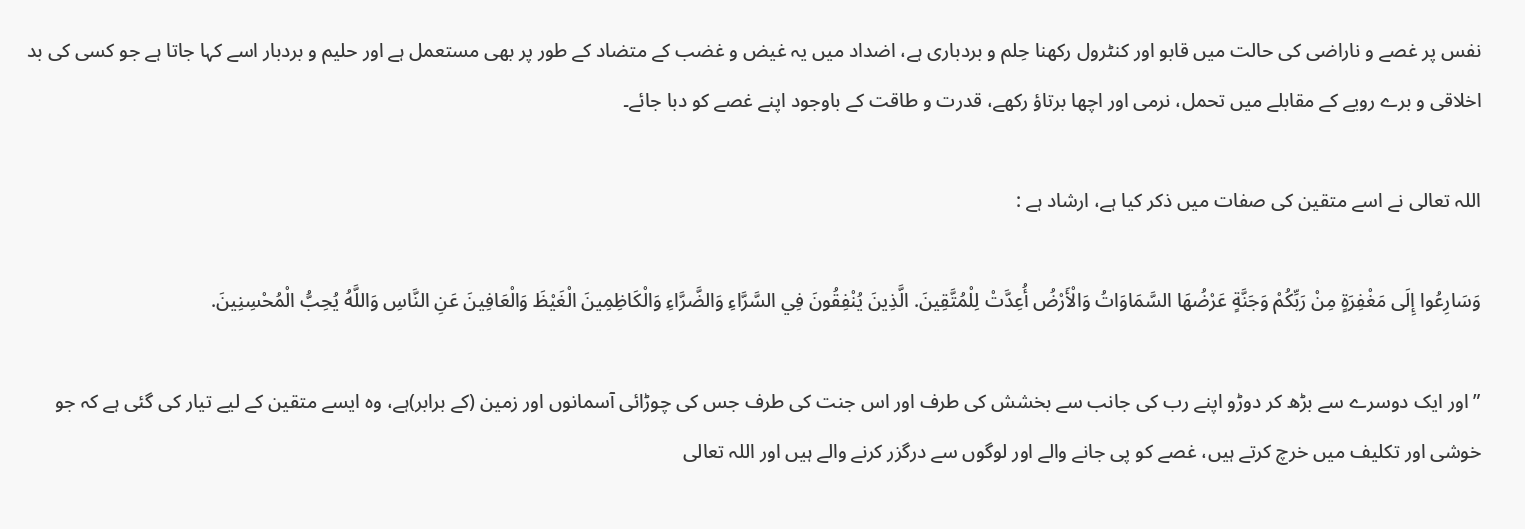نفس پر غصے و ناراضی کی حالت میں قابو اور کنٹرول رکھنا حِلم و بردباری ہے، اضداد میں یہ غیض و غضب کے متضاد کے طور پر بھی مستعمل ہے اور حلیم و بردبار اسے کہا جاتا ہے جو کسی کی بد اخلاقی و برے رویے کے مقابلے میں تحمل، نرمی اور اچھا برتاؤ رکھے، قدرت و طاقت کے باوجود اپنے غصے کو دبا جائے۔

اللہ تعالی نے اسے متقین کی صفات میں ذکر کیا ہے، ارشاد ہے :

وَسَارِعُوا إِلَى مَغْفِرَةٍ مِنْ رَبِّكُمْ وَجَنَّةٍ عَرْضُهَا السَّمَاوَاتُ وَالْأَرْضُ أُعِدَّتْ لِلْمُتَّقِينَ. الَّذِينَ يُنْفِقُونَ فِي السَّرَّاءِ وَالضَّرَّاءِ وَالْكَاظِمِينَ الْغَيْظَ وَالْعَافِينَ عَنِ النَّاسِ وَاللَّهُ يُحِبُّ الْمُحْسِنِينَ.

”اور ایک دوسرے سے بڑھ کر دوڑو اپنے رب کی جانب سے بخشش کی طرف اور اس جنت کی طرف جس کی چوڑائی آسمانوں اور زمین (کے برابر)ہے، وہ ایسے متقین کے لیے تیار کی گئی ہے کہ جو خوشی اور تکلیف میں خرچ کرتے ہیں، غصے کو پی جانے والے اور لوگوں سے درگزر کرنے والے ہیں اور اللہ تعالی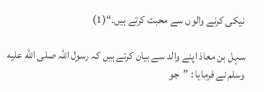نیکی کرنے والوں سے محبت کرتے ہیں۔“(1)

سہل بن معاذ اپنے والد سے بیان کرتے ہیں کہ رسول اللہ صلى الله عليه وسلم نے فرمایا : ”جو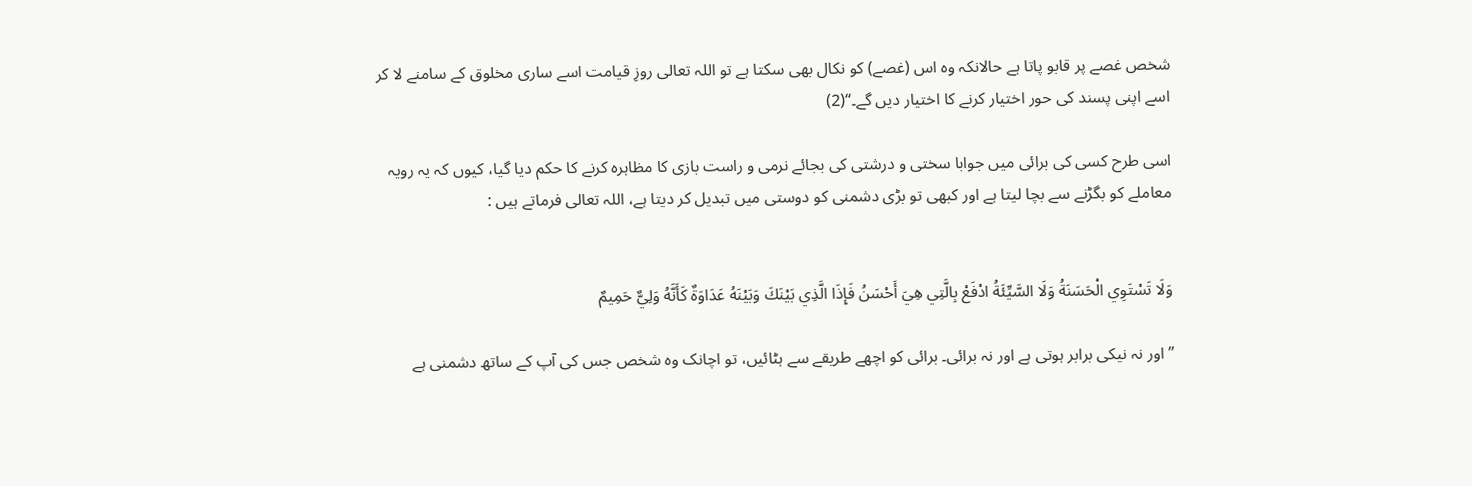شخص غصے پر قابو پاتا ہے حالانکہ وہ اس (غصے) کو نکال بھی سکتا ہے تو اللہ تعالی روزِ قیامت اسے ساری مخلوق کے سامنے لا کر اسے اپنی پسند کی حور اختیار کرنے کا اختیار دیں گے۔“(2)

اسی طرح کسی کی برائی میں جوابا سختی و درشتی کی بجائے نرمی و راست بازی کا مظاہرہ کرنے کا حکم دیا گیا، کیوں کہ یہ رویہ معاملے کو بگڑنے سے بچا لیتا ہے اور کبھی تو بڑی دشمنی کو دوستی میں تبدیل کر دیتا ہے، اللہ تعالی فرماتے ہیں :


وَلَا تَسْتَوِي الْحَسَنَةُ وَلَا السَّيِّئَةُ ادْفَعْ بِالَّتِي هِيَ أَحْسَنُ فَإِذَا الَّذِي بَيْنَكَ وَبَيْنَهُ عَدَاوَةٌ كَأَنَّهُ وَلِيٌّ حَمِيمٌ

”اور نہ نیکی برابر ہوتی ہے اور نہ برائی۔ برائی کو اچھے طریقے سے ہٹائیں، تو اچانک وہ شخص جس کی آپ کے ساتھ دشمنی ہے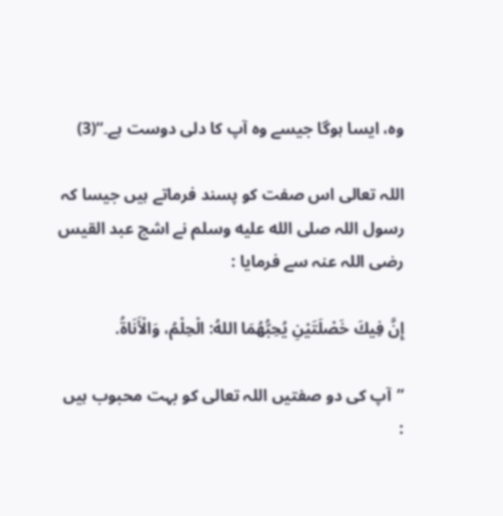وہ، ایسا ہوگا جیسے وہ آپ کا دلی دوست ہے۔“(3)

اللہ تعالی اس صفت کو پسند فرماتے ہیں جیسا کہ رسول اللہ صلى الله عليه وسلم نے اشج عبد القیس رضی اللہ عنہ سے فرمایا :

إِنَّ فِيكَ خَصْلَتَيْنِ يُحِبُّهُمَا اللهُ: الْحِلْمُ، وَالْأَنَاةُ.

”آپ کی دو صفتیں اللہ تعالی کو بہت محبوب ہیں :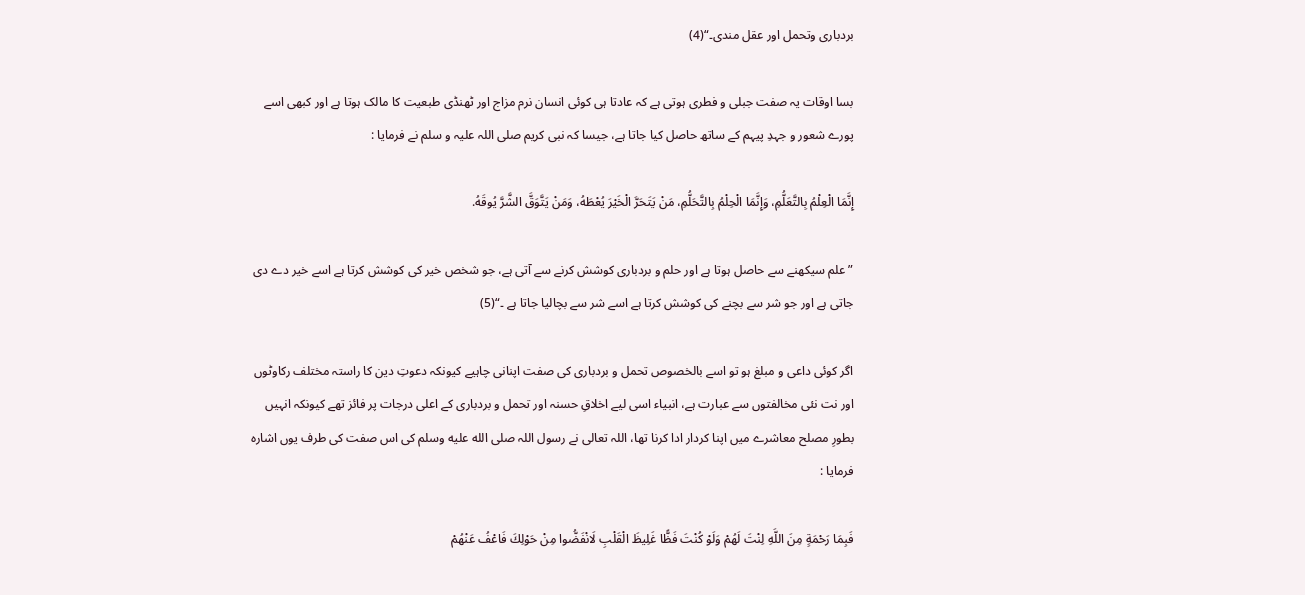بردباری وتحمل اور عقل مندی۔“(4)

بسا اوقات یہ صفت جبلی و فطری ہوتی ہے کہ عادتا ہی کوئی انسان نرم مزاج اور ٹھنڈی طبعیت کا مالک ہوتا ہے اور کبھی اسے پورے شعور و جہدِ پیہم کے ساتھ حاصل کیا جاتا ہے، جیسا کہ نبی کریم صلی اللہ علیہ و سلم نے فرمایا :

إِنَّمَا الْعِلْمُ بِالتَّعَلُّمِ، وَإِنَّمَا الْحِلْمُ بِالتَّحَلُّمِ، مَنْ يَتَحَرَّ الْخَيْرَ يُعْطَهُ، وَمَنْ يَتَّوَقَّ الشَّرَّ يُوقَهُ.

”علم سیکھنے سے حاصل ہوتا ہے اور حلم و بردباری کوشش کرنے سے آتی ہے، جو شخص خیر کی کوشش کرتا ہے اسے خیر دے دی جاتی ہے اور جو شر سے بچنے کی کوشش کرتا ہے اسے شر سے بچالیا جاتا ہے ۔“(5)

اگر کوئی داعی و مبلغ ہو تو اسے بالخصوص تحمل و بردباری کی صفت اپنانی چاہیے کیونکہ دعوتِ دین کا راستہ مختلف رکاوٹوں اور نت نئی مخالفتوں سے عبارت ہے، انبیاء اسی لیے اخلاقِ حسنہ اور تحمل و بردباری کے اعلی درجات پر فائز تھے کیونکہ انہیں بطورِ مصلح معاشرے میں اپنا کردار ادا کرنا تھا، اللہ تعالی نے رسول اللہ صلى الله عليه وسلم کی اس صفت کی طرف یوں اشارہ فرمایا :

فَبِمَا رَحْمَةٍ مِنَ اللَّهِ لِنْتَ لَهُمْ وَلَوْ كُنْتَ فَظًّا غَلِيظَ الْقَلْبِ لَانْفَضُّوا مِنْ حَوْلِكَ فَاعْفُ عَنْهُمْ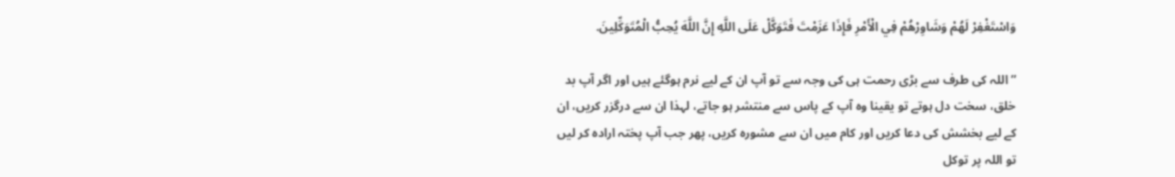وَاسْتَغْفِرْ لَهُمْ وَشَاوِرْهُمْ فِي الْأَمْرِ فَإِذَا عَزَمْتَ فَتَوَكَّلْ عَلَى اللَّهِ إِنَّ اللَّهَ يُحِبُّ الْمُتَوَكِّلِينَ.

”اللہ کی طرف سے بڑی رحمت ہی کی وجہ سے تو آپ ان کے لیے نرم ہوگئے ہیں اور اگر آپ بد خلق، سخت دل ہوتے تو یقینا وہ آپ کے پاس سے منتشر ہو جاتے، لہذا ان سے درگزر کریں، ان کے لیے بخشش کی دعا کریں اور کام میں ان سے مشورہ کریں، پھر جب آپ پختہ ارادہ کر لیں تو اللہ پر توکل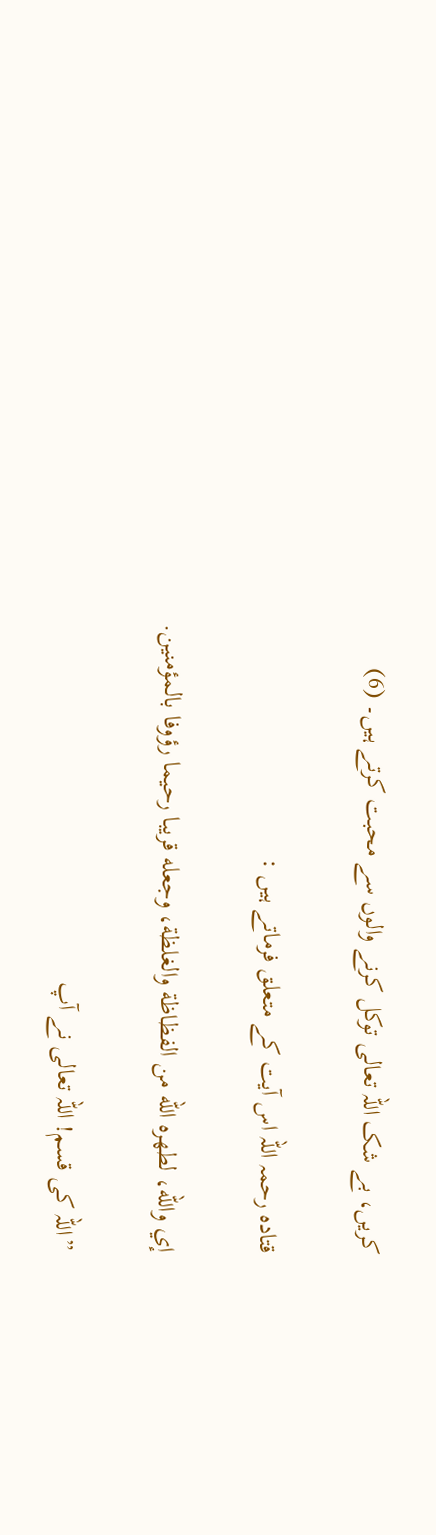کریں، بے شک اللہ تعالی توکل کرنے والوں سے محبت کرتے ہیں۔ (6)

قتادہ رحمہ اللہ اس آیت کے متعلق فرماتے ہیں :

إي والله، لطهره الله من الفظاظة والغلظة، وجعله قريبا رحيما رؤوفا بالمؤمنين.

”اللہ کی قسم! اللہ تعالی نے آپ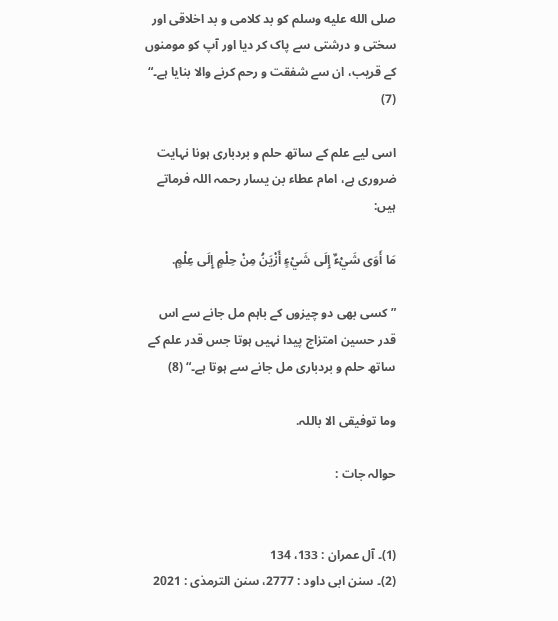صلى الله عليه وسلم کو بد کلامی و بد اخلاقی اور سختی و درشتی سے پاک کر دیا اور آپ کو مومنوں کے قریب، ان سے شفقت و رحم کرنے والا بنایا ہے۔“ (7)

اسی لیے علم کے ساتھ حلم و بردباری ہونا نہایت ضروری ہے، امام عطاء بن یسار رحمہ اللہ فرماتے ہیں:

مَا أَوَى شَيْءٌ إِلَى شَيْءٍ أَزْيَنُ مِنْ حِلْمٍ إِلَى عِلْمٍ.

”کسی بھی دو چیزوں کے باہم مل جانے سے اس قدر حسین امتزاج پیدا نہیں ہوتا جس قدر علم کے ساتھ حلم و بردباری مل جانے سے ہوتا ہے۔“ (8)

وما توفیقی الا باللہ.

حوالہ جات :


(1)۔ آل عمران : 133، 134
(2)۔ سنن ابی داود : 2777، سنن الترمذی : 2021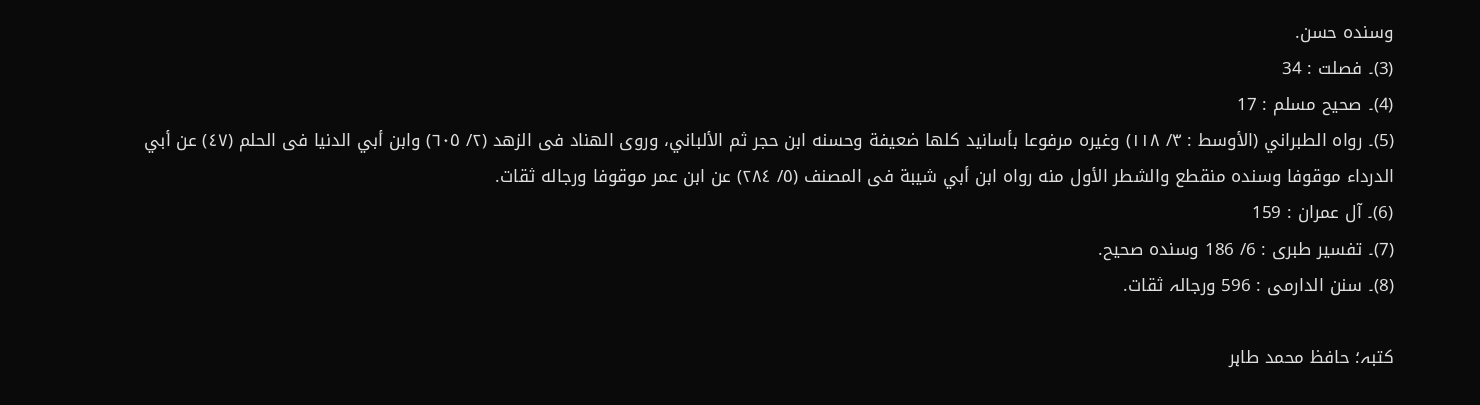وسندہ حسن.
(3)۔ فصلت : 34
(4)۔ صحیح مسلم : 17
(5)۔ رواه الطبراني (الأوسط : ٣/ ١١٨) وغيره مرفوعا بأسانيد كلها ضعیفة وحسنه ابن حجر ثم الألباني، وروى الهناد فى الزهد (٢/ ٦٠٥) وابن أبي الدنيا فى الحلم (٤٧) عن أبي الدرداء موقوفا وسنده منقطع والشطر الأول منه رواه ابن أبي شيبة فى المصنف (٥/ ٢٨٤) عن ابن عمر موقوفا ورجاله ثقات.
(6)۔ آل عمران : 159
(7)۔ تفسیر طبری : 6/ 186 وسندہ صحیح.
(8)۔ سنن الدارمی : 596 ورجالہ ثقات.

کتبہ؛ حافظ محمد طاہر